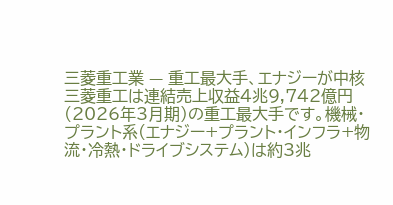三菱重工業 — 重工最大手、エナジーが中核
三菱重工は連結売上収益4兆9,742億円(2026年3月期)の重工最大手です。機械・プラント系(エナジー+プラント・インフラ+物流・冷熱・ドライブシステム)は約3兆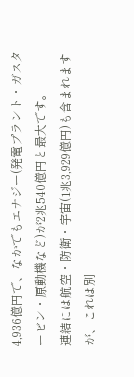4,936億円で、なかでもエナジー(発電プラント・ガスタービン・原動機など)が2兆540億円と最大です。
連結には航空・防衛・宇宙(1兆3,929億円)も含まれますが、これは別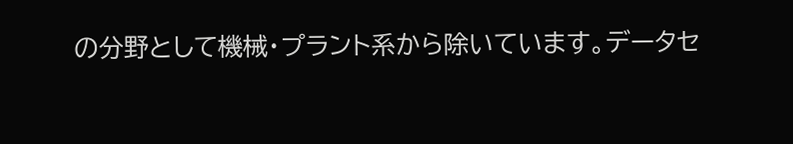の分野として機械・プラント系から除いています。データセ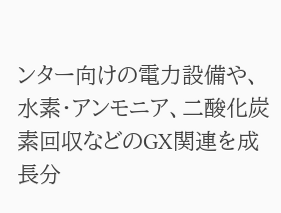ンター向けの電力設備や、水素・アンモニア、二酸化炭素回収などのGX関連を成長分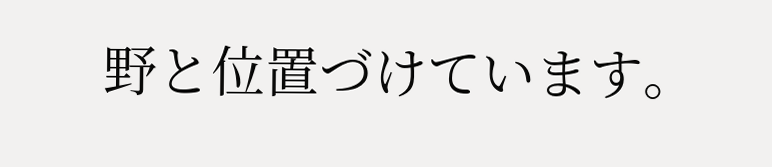野と位置づけています。